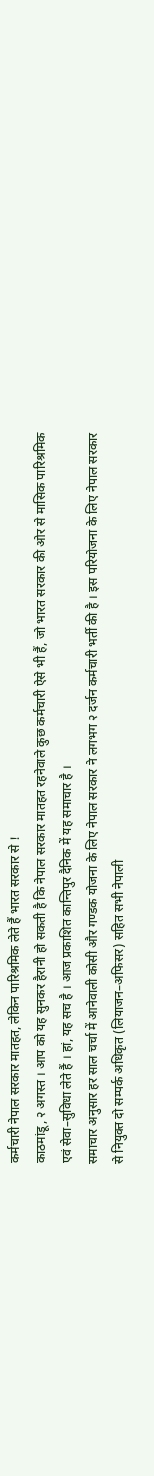कर्मचारी नेपाल सरकार मातहत, लेकिन पारिश्रमिक लेते हैं भारत सरकार से !
काठमांडू, २ अगस्त । आप को यह सुनकर हैरानी हो सकती है कि नेपाल सरकार मातहत रहनेवाले कुछ कर्मचारी ऐसे भी हैं, जो भारत सरकार की ओर से मासिक पारिश्रमिक एवं सेवा–सुविधा लेते हैं । हां, यह सच है । आज प्रकाशित कान्तिपुर दैनिक में यह समाचार है ।
समाचार अनुसार हर साल चर्चा में आनेवाली कोसी और गण्डक योजना के लिए नेपाल सरकार ने लगभग २ दर्जन कर्मचारी भर्ती की है । इस परियोजना के लिए नेपाल सरकार से नियुक्त दो सम्पर्क अधिकृत (लियाजन–अफिसर) सहित सभी नेपाली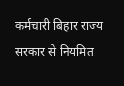कर्मचारी बिहार राज्य सरकार से नियमित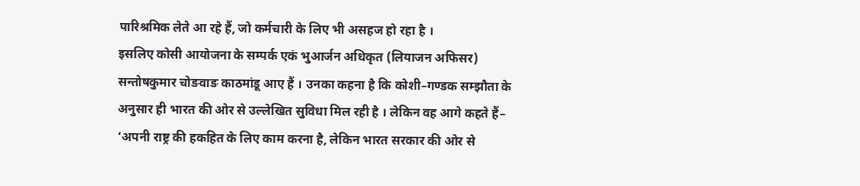पारिश्रमिक लेते आ रहे हैं, जो कर्मचारी के लिए भी असहज हो रहा है ।
इसलिए कोसी आयोजना के सम्पर्क एकं भुआर्जन अधिकृत (लियाजन अफिसर) सन्तोषकुमार चोङवाङ काठमांडू आए हैं । उनका कहना है कि कोशी–गण्डक सम्झौता के अनुसार ही भारत की ओर से उल्लेखित सुविधा मिल रही है । लेकिन वह आगे कहते हैं– ‘अपनी राष्ट्र की हकहित के लिए काम करना है, लेकिन भारत सरकार की ओर से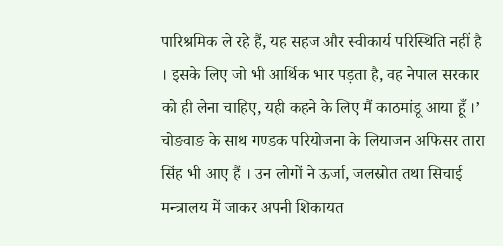पारिश्रमिक ले रहे हैं, यह सहज और स्वीकार्य परिस्थिति नहीं है । इसके लिए जो भी आर्थिक भार पड़ता है, वह नेपाल सरकार को ही लेना चाहिए, यही कहने के लिए मैं काठमांडू आया हूँ ।’
चोङवाङ के साथ गण्डक परियोजना के लियाजन अफिसर तारा सिंह भी आए हैं । उन लोगों ने ऊर्जा, जलस्रोत तथा सिचाई मन्त्रालय में जाकर अपनी शिकायत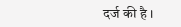दर्ज की है ।